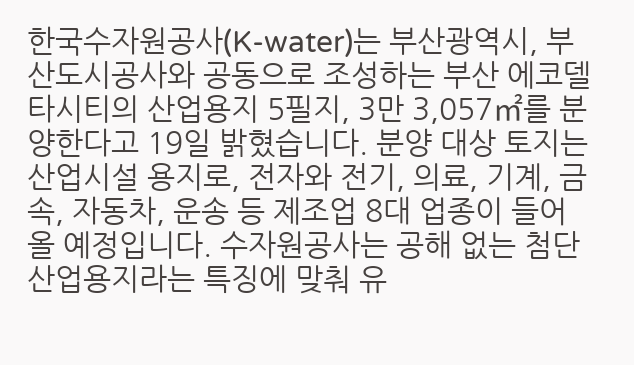한국수자원공사(K-water)는 부산광역시, 부산도시공사와 공동으로 조성하는 부산 에코델타시티의 산업용지 5필지, 3만 3,057㎡를 분양한다고 19일 밝혔습니다. 분양 대상 토지는 산업시설 용지로, 전자와 전기, 의료, 기계, 금속, 자동차, 운송 등 제조업 8대 업종이 들어올 예정입니다. 수자원공사는 공해 없는 첨단 산업용지라는 특징에 맞춰 유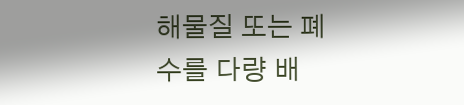해물질 또는 폐수를 다량 배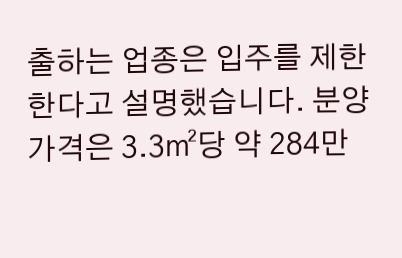출하는 업종은 입주를 제한한다고 설명했습니다. 분양 가격은 3.3㎡당 약 284만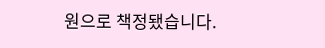원으로 책정됐습니다.